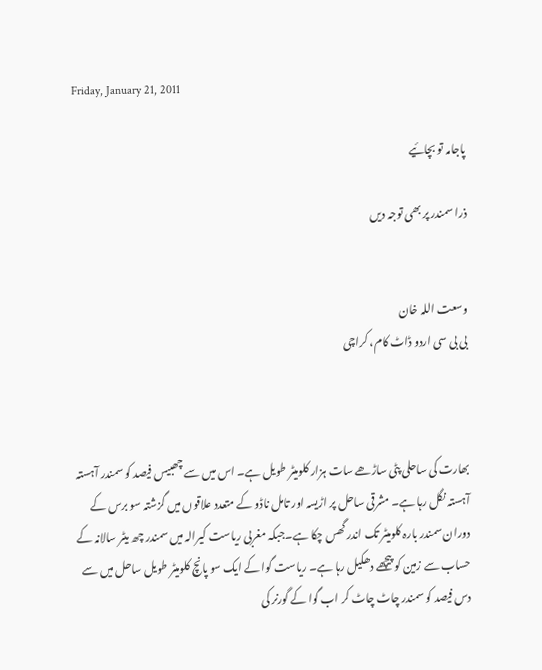Friday, January 21, 2011

پاجامہ تو بچائیے

ذرا سمندر پر بھی توجہ دیں


وسعت اللہ خان
بی بی سی اردو ڈاٹ کام، کراچی



بھارت کی ساحلی پٹی ساڑھے سات ہزار کلومیٹر طویل ہے۔ اس میں سے چھبیس فیصد کو سمندر آہستہ آہستہ نگل رہا ہے۔ مشرقی ساحل پر اڑیسہ اور تامل ناڈو کے متعدد علاقوں میں گزشتہ سو برس کے دوران سمندر بارہ کلومیٹر تک اندر گھس چکا ہے۔جبکہ مغربی ریاست کیرالہ میں سمندر چھ میٹر سالانہ کے حساب سے زمین کو پیچھے دھکیل رہا ہے۔ ریاست گوا کے ایک سو پانچ کلومیٹر طویل ساحل میں سے دس فیصد کو سمندر چاٹ چاٹ کر اب گوا کے گورنر کی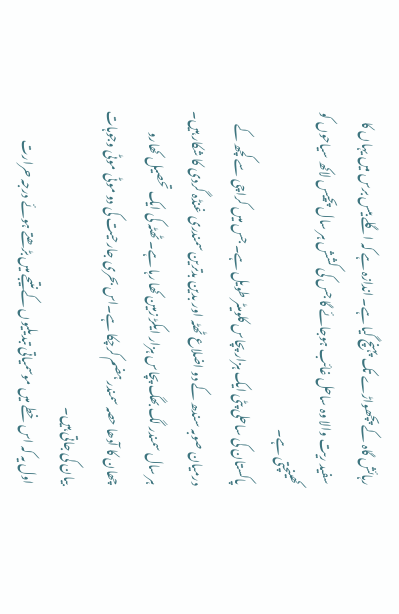رہائش گاہ کے پچھواڑے تک پہنچ گیا ہے۔ اندازہ ہے کہ اگلے بیس برس میں یہاں کا سفید ریت والا وہ ساحل غائب ہوجائے گا جس کی کشش ہر سال پچیس لاکھ سیاحوں کو کھینچتی ہے۔
پاکستان کی ساحلی پٹی ایک ہزار پچاس کلومیٹر طویل ہے۔ جس میں کراچی سے کچھ کے درمیان صوبہ سندھ کے دو اضلاع ٹھٹہ اور بدین بدترین سمندری غنڈہ گردی کا شکار ہیں۔ ہر سال سمندر لگ بھگ پچاس ہزار ایکڑ زمین کھا رہا ہے۔ ٹھٹہ کی ایک تحصیل کھارو چھان کا آدھا حصہ سمندر ہضم کرچکا ہے۔اس بحری جارحیت کی دو موٹی موٹی وجوہات بیان کی جاتی ہیں۔
اول یہ کہ اس خطے میں موسمیاتی تبدیلیوں کے نتیجے میں بڑھتے ہوئے درجہ حرارت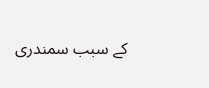کے سبب سمندری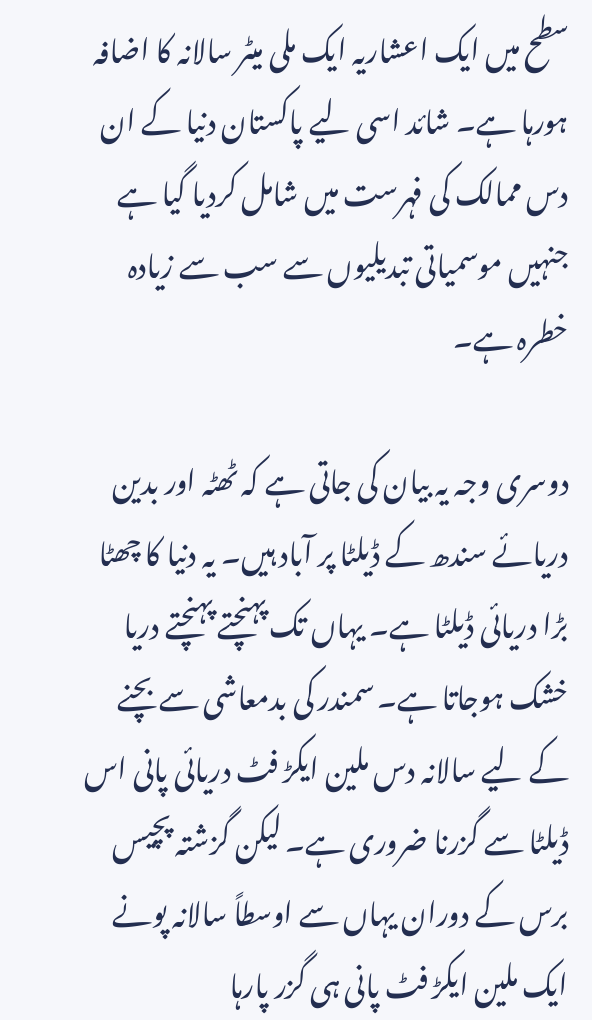سطح میں ایک اعشاریہ ایک ملی میٹر سالانہ کا اضافہ ہورہا ہے۔ شائد اسی لیے پاکستان دنیا کے ان دس ممالک کی فہرست میں شامل کردیا گیا ہے جنہیں موسمیاتی تبدیلیوں سے سب سے زیادہ خطرہ ہے۔

دوسری وجہ یہ بیان کی جاتی ہے کہ ٹھٹہ اور بدین دریائے سندھ کے ڈیلٹا پر آباد ہیں۔ یہ دنیا کا چھٹا بڑا دریائی ڈیلٹا ہے۔ یہاں تک پہنچتے پہنچتے دریا خشک ہوجاتا ہے۔ سمندر کی بدمعاشی سے بچنے کے لیے سالانہ دس ملین ایکڑ فٹ دریائی پانی اس ڈیلٹا سے گزرنا ضروری ہے۔ لیکن گزشتہ پچیس برس کے دوران یہاں سے اوسطاً سالانہ پونے ایک ملین ایکڑ فٹ پانی ہی گزر پارہا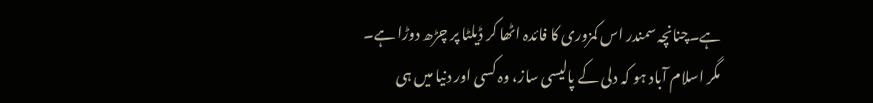ہے۔چنانچہ سمندر اس کمزوری کا فائدہ اٹھا کر ڈیلٹا پر چڑھ دوڑا ہے۔
مگر اسلام آباد ہو کہ دلی کے پالیسی ساز، وہ کسی اور دنیا میں ہی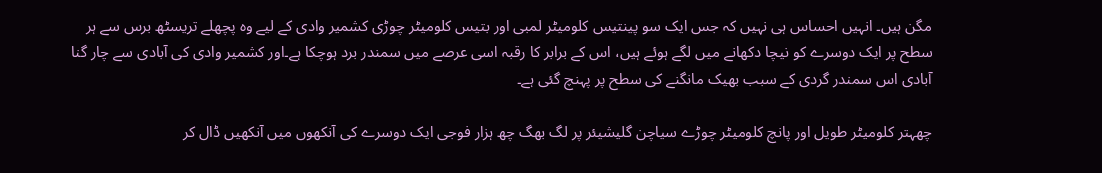مگن ہیں۔ انہیں احساس ہی نہیں کہ جس ایک سو پینتیس کلومیٹر لمبی اور بتیس کلومیٹر چوڑی کشمیر وادی کے لیے وہ پچھلے تریسٹھ برس سے ہر سطح پر ایک دوسرے کو نیچا دکھانے میں لگے ہوئے ہیں، اس کے برابر کا رقبہ اسی عرصے میں سمندر برد ہوچکا ہے۔اور کشمیر وادی کی آبادی سے چار گنا آبادی اس سمندر گردی کے سبب بھیک مانگنے کی سطح پر پہنچ گئی ہے۔

چھہتر کلومیٹر طویل اور پانچ کلومیٹر چوڑے سیاچن گلیشیئر پر لگ بھگ چھ ہزار فوجی ایک دوسرے کی آنکھوں میں آنکھیں ڈال کر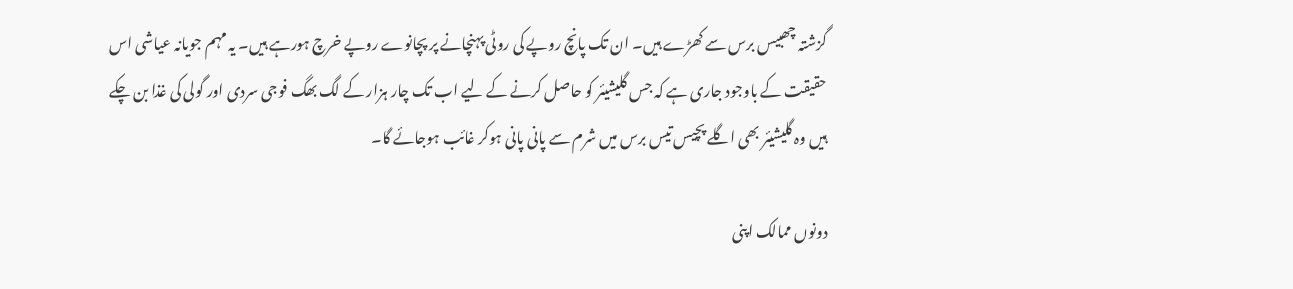گزشتہ چھبیس برس سے کھڑے ہیں۔ ان تک پانچ روپے کی روٹی پہنچانے پر پچانوے روپے خرچ ہورہے ہیں۔ یہ مہم جویانہ عیاشی اس حقیقت کے باوجود جاری ہے کہ جس گلیشیئر کو حاصل کرنے کے لیے اب تک چار ہزار کے لگ بھگ فوجی سردی اور گولی کی غذا بن چکے ہیں وہ گلیشیئر بھی اگلے پچیس تیس برس میں شرم سے پانی پانی ہوکر غائب ہوجائے گا۔

دونوں ممالک اپنی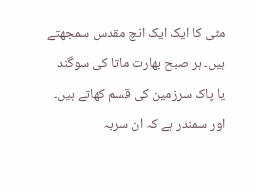مٹی کا ایک ایک انچ مقدس سمجھتے ہیں۔ ہر صبح بھارت ماتا کی سوگند یا پاک سرزمین کی قسم کھاتے ہیں۔ اور سمندر ہے کہ ان سربہ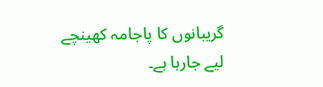گریبانوں کا پاجامہ کھینچے لیے جارہا ہے۔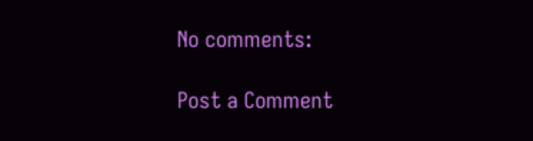No comments:

Post a Comment